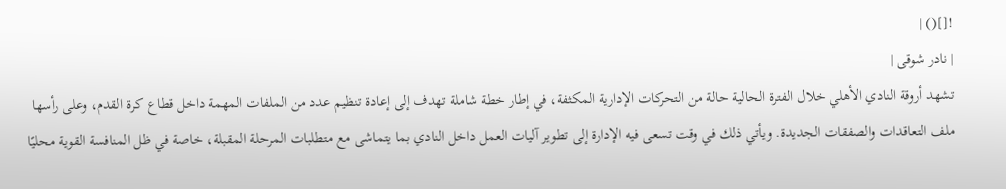![]() |
| نادر شوقى |
تشهد أروقة النادي الأهلي خلال الفترة الحالية حالة من التحركات الإدارية المكثفة، في إطار خطة شاملة تهدف إلى إعادة تنظيم عدد من الملفات المهمة داخل قطاع كرة القدم، وعلى رأسها ملف التعاقدات والصفقات الجديدة. ويأتي ذلك في وقت تسعى فيه الإدارة إلى تطوير آليات العمل داخل النادي بما يتماشى مع متطلبات المرحلة المقبلة، خاصة في ظل المنافسة القوية محليًا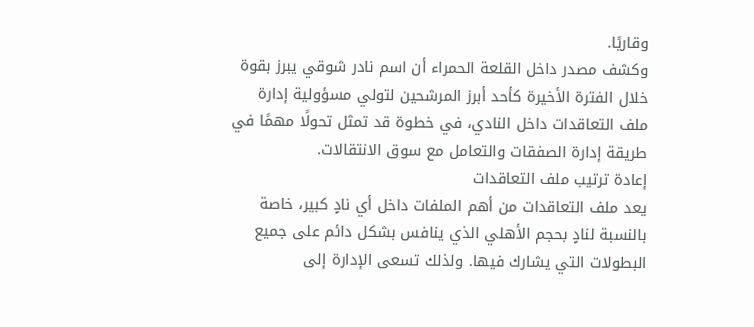وقاريًا.
وكشف مصدر داخل القلعة الحمراء أن اسم نادر شوقي يبرز بقوة خلال الفترة الأخيرة كأحد أبرز المرشحين لتولي مسؤولية إدارة ملف التعاقدات داخل النادي، في خطوة قد تمثل تحولًا مهمًا في طريقة إدارة الصفقات والتعامل مع سوق الانتقالات.
إعادة ترتيب ملف التعاقدات
يعد ملف التعاقدات من أهم الملفات داخل أي نادٍ كبير، خاصة بالنسبة لنادٍ بحجم الأهلي الذي ينافس بشكل دائم على جميع البطولات التي يشارك فيها. ولذلك تسعى الإدارة إلى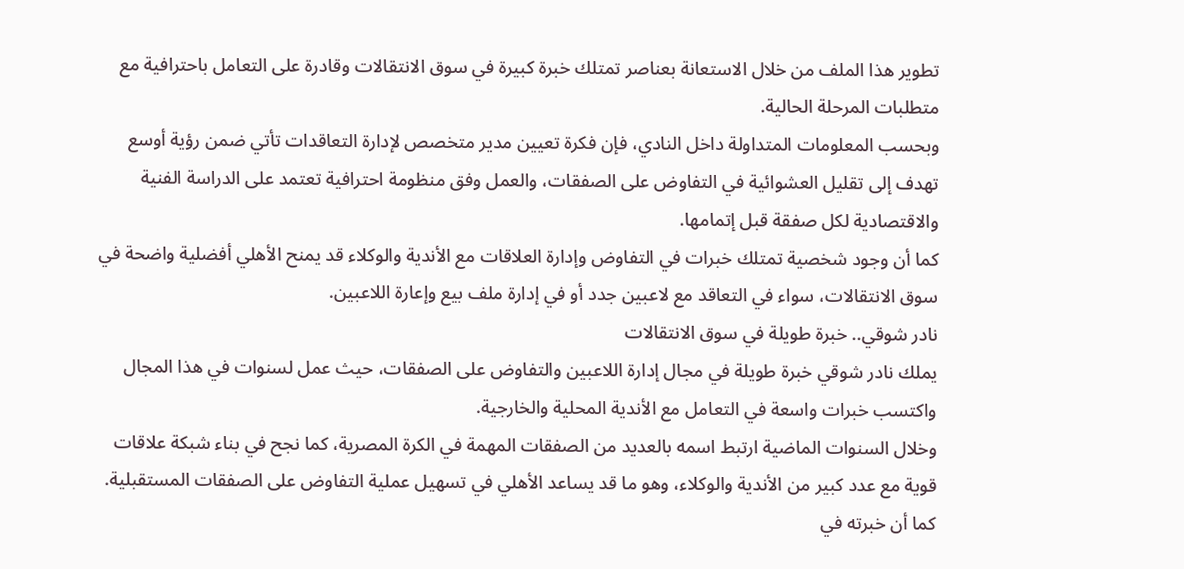تطوير هذا الملف من خلال الاستعانة بعناصر تمتلك خبرة كبيرة في سوق الانتقالات وقادرة على التعامل باحترافية مع متطلبات المرحلة الحالية.
وبحسب المعلومات المتداولة داخل النادي، فإن فكرة تعيين مدير متخصص لإدارة التعاقدات تأتي ضمن رؤية أوسع تهدف إلى تقليل العشوائية في التفاوض على الصفقات، والعمل وفق منظومة احترافية تعتمد على الدراسة الفنية والاقتصادية لكل صفقة قبل إتمامها.
كما أن وجود شخصية تمتلك خبرات في التفاوض وإدارة العلاقات مع الأندية والوكلاء قد يمنح الأهلي أفضلية واضحة في سوق الانتقالات، سواء في التعاقد مع لاعبين جدد أو في إدارة ملف بيع وإعارة اللاعبين.
نادر شوقي.. خبرة طويلة في سوق الانتقالات
يملك نادر شوقي خبرة طويلة في مجال إدارة اللاعبين والتفاوض على الصفقات، حيث عمل لسنوات في هذا المجال واكتسب خبرات واسعة في التعامل مع الأندية المحلية والخارجية.
وخلال السنوات الماضية ارتبط اسمه بالعديد من الصفقات المهمة في الكرة المصرية، كما نجح في بناء شبكة علاقات قوية مع عدد كبير من الأندية والوكلاء، وهو ما قد يساعد الأهلي في تسهيل عملية التفاوض على الصفقات المستقبلية.
كما أن خبرته في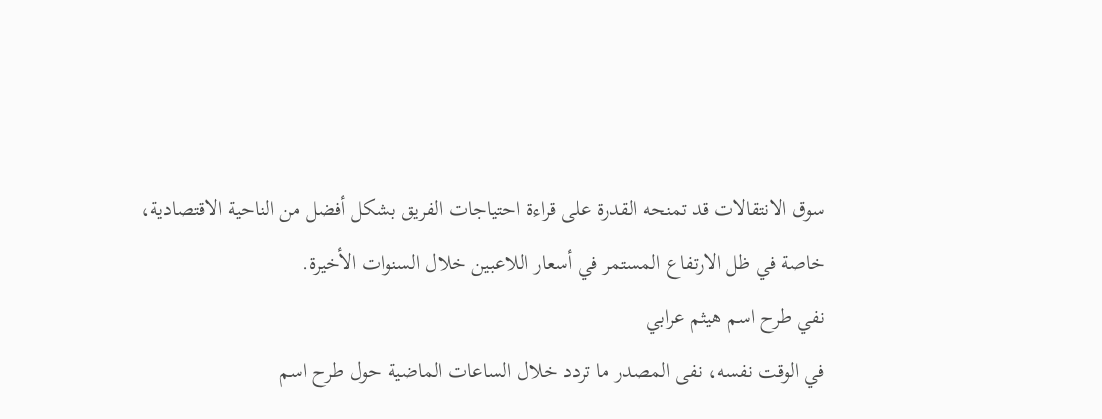سوق الانتقالات قد تمنحه القدرة على قراءة احتياجات الفريق بشكل أفضل من الناحية الاقتصادية، خاصة في ظل الارتفاع المستمر في أسعار اللاعبين خلال السنوات الأخيرة.
نفي طرح اسم هيثم عرابي
في الوقت نفسه، نفى المصدر ما تردد خلال الساعات الماضية حول طرح اسم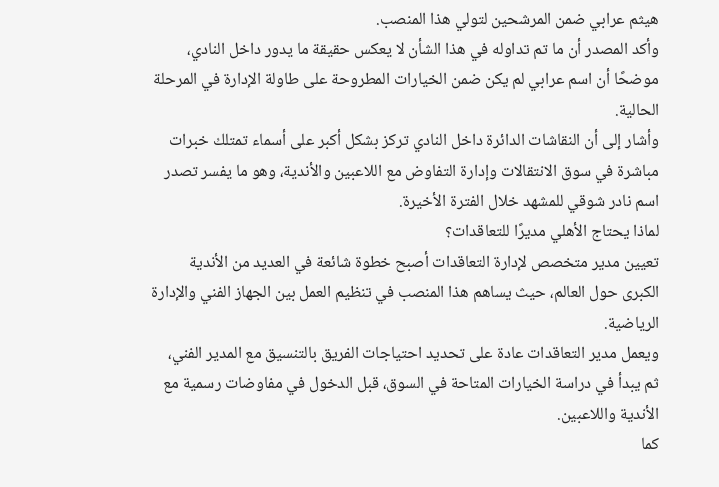هيثم عرابي ضمن المرشحين لتولي هذا المنصب.
وأكد المصدر أن ما تم تداوله في هذا الشأن لا يعكس حقيقة ما يدور داخل النادي، موضحًا أن اسم عرابي لم يكن ضمن الخيارات المطروحة على طاولة الإدارة في المرحلة الحالية.
وأشار إلى أن النقاشات الدائرة داخل النادي تركز بشكل أكبر على أسماء تمتلك خبرات مباشرة في سوق الانتقالات وإدارة التفاوض مع اللاعبين والأندية، وهو ما يفسر تصدر اسم نادر شوقي للمشهد خلال الفترة الأخيرة.
لماذا يحتاج الأهلي مديرًا للتعاقدات؟
تعيين مدير متخصص لإدارة التعاقدات أصبح خطوة شائعة في العديد من الأندية الكبرى حول العالم، حيث يساهم هذا المنصب في تنظيم العمل بين الجهاز الفني والإدارة الرياضية.
ويعمل مدير التعاقدات عادة على تحديد احتياجات الفريق بالتنسيق مع المدير الفني، ثم يبدأ في دراسة الخيارات المتاحة في السوق، قبل الدخول في مفاوضات رسمية مع الأندية واللاعبين.
كما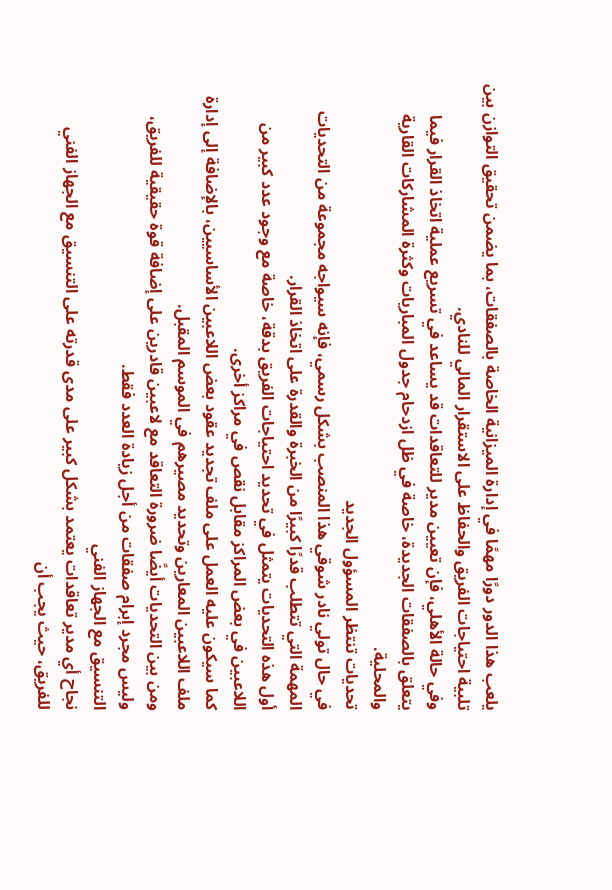يلعب هذا الدور دورًا مهمًا في إدارة الميزانية الخاصة بالصفقات، بما يضمن تحقيق التوازن بين تلبية احتياجات الفريق والحفاظ على الاستقرار المالي للنادي.
وفي حالة الأهلي، فإن تعيين مدير للتعاقدات قد يساعد في تسريع عملية اتخاذ القرار فيما يتعلق بالصفقات الجديدة، خاصة في ظل ازدحام جدول المباريات وكثرة المشاركات القارية والمحلية.
تحديات تنتظر المسؤول الجديد
في حال تولي نادر شوقي هذا المنصب بشكل رسمي، فإنه سيواجه مجموعة من التحديات المهمة التي تتطلب قدرًا كبيرًا من الخبرة والقدرة على اتخاذ القرار.
أول هذه التحديات يتمثل في تحديد احتياجات الفريق بدقة، خاصة مع وجود عدد كبير من اللاعبين في بعض المراكز مقابل نقص في مراكز أخرى.
كما سيكون عليه العمل على ملف تجديد عقود بعض اللاعبين الأساسيين، بالإضافة إلى إدارة ملف اللاعبين المعارين وتحديد مصيرهم في الموسم المقبل.
ومن بين التحديات أيضًا ضرورة التعاقد مع لاعبين قادرين على إضافة قوة حقيقية للفريق، وليس مجرد إبرام صفقات من أجل زيادة العدد فقط.
التنسيق مع الجهاز الفني
نجاح أي مدير تعاقدات يعتمد بشكل كبير على مدى قدرته على التنسيق مع الجهاز الفني للفريق، حيث يجب أن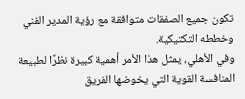تكون جميع الصفقات متوافقة مع رؤية المدير الفني وخططه التكتيكية.
وفي الأهلي، يمثل هذا الأمر أهمية كبيرة نظرًا لطبيعة المنافسة القوية التي يخوضها الفريق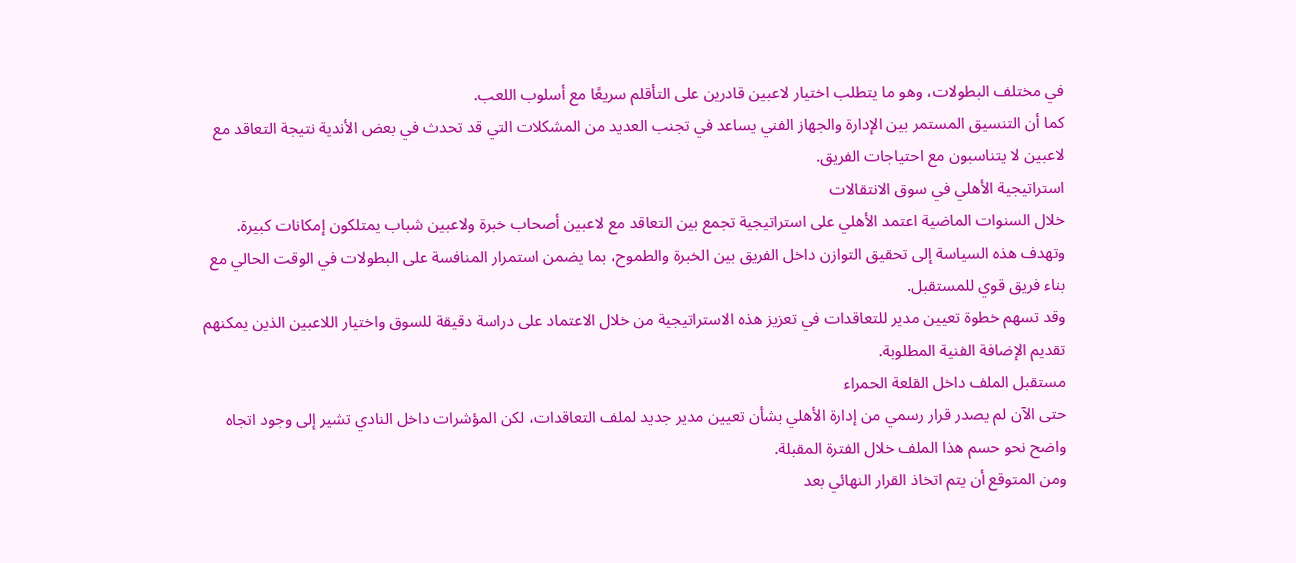في مختلف البطولات، وهو ما يتطلب اختيار لاعبين قادرين على التأقلم سريعًا مع أسلوب اللعب.
كما أن التنسيق المستمر بين الإدارة والجهاز الفني يساعد في تجنب العديد من المشكلات التي قد تحدث في بعض الأندية نتيجة التعاقد مع لاعبين لا يتناسبون مع احتياجات الفريق.
استراتيجية الأهلي في سوق الانتقالات
خلال السنوات الماضية اعتمد الأهلي على استراتيجية تجمع بين التعاقد مع لاعبين أصحاب خبرة ولاعبين شباب يمتلكون إمكانات كبيرة.
وتهدف هذه السياسة إلى تحقيق التوازن داخل الفريق بين الخبرة والطموح، بما يضمن استمرار المنافسة على البطولات في الوقت الحالي مع بناء فريق قوي للمستقبل.
وقد تسهم خطوة تعيين مدير للتعاقدات في تعزيز هذه الاستراتيجية من خلال الاعتماد على دراسة دقيقة للسوق واختيار اللاعبين الذين يمكنهم تقديم الإضافة الفنية المطلوبة.
مستقبل الملف داخل القلعة الحمراء
حتى الآن لم يصدر قرار رسمي من إدارة الأهلي بشأن تعيين مدير جديد لملف التعاقدات، لكن المؤشرات داخل النادي تشير إلى وجود اتجاه واضح نحو حسم هذا الملف خلال الفترة المقبلة.
ومن المتوقع أن يتم اتخاذ القرار النهائي بعد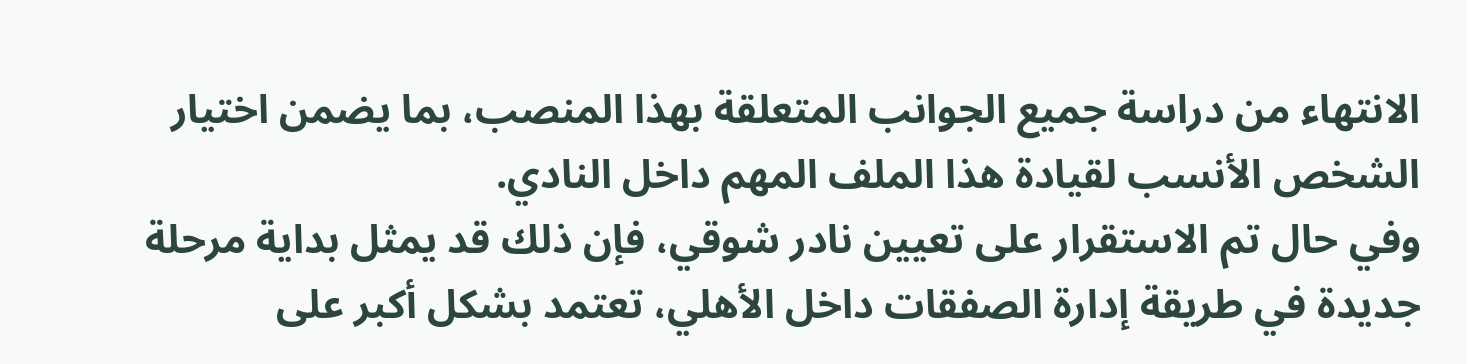الانتهاء من دراسة جميع الجوانب المتعلقة بهذا المنصب، بما يضمن اختيار الشخص الأنسب لقيادة هذا الملف المهم داخل النادي.
وفي حال تم الاستقرار على تعيين نادر شوقي، فإن ذلك قد يمثل بداية مرحلة جديدة في طريقة إدارة الصفقات داخل الأهلي، تعتمد بشكل أكبر على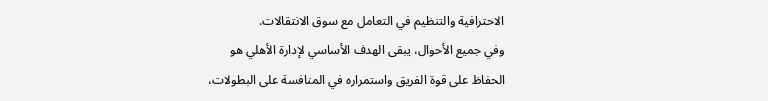الاحترافية والتنظيم في التعامل مع سوق الانتقالات.
وفي جميع الأحوال، يبقى الهدف الأساسي لإدارة الأهلي هو الحفاظ على قوة الفريق واستمراره في المنافسة على البطولات،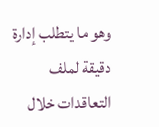وهو ما يتطلب إدارة دقيقة لملف التعاقدات خلال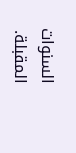السنوات المقبلة.